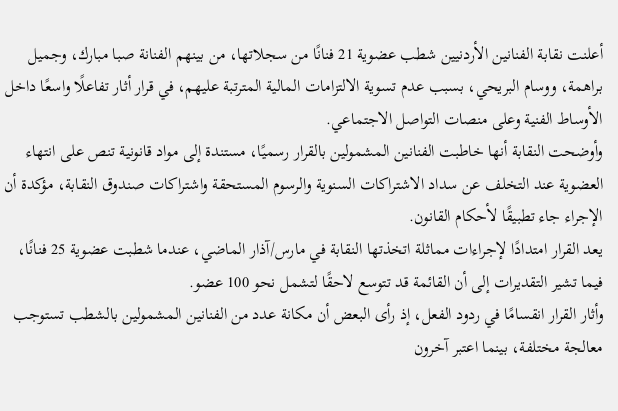أعلنت نقابة الفنانين الأردنيين شطب عضوية 21 فنانًا من سجلاتها، من بينهم الفنانة صبا مبارك، وجميل براهمة، ووسام البريحي، بسبب عدم تسوية الالتزامات المالية المترتبة عليهم، في قرار أثار تفاعلًا واسعًا داخل الأوساط الفنية وعلى منصات التواصل الاجتماعي.
وأوضحت النقابة أنها خاطبت الفنانين المشمولين بالقرار رسميًا، مستندة إلى مواد قانونية تنص على انتهاء العضوية عند التخلف عن سداد الاشتراكات السنوية والرسوم المستحقة واشتراكات صندوق النقابة، مؤكدة أن الإجراء جاء تطبيقًا لأحكام القانون.
يعد القرار امتدادًا لإجراءات مماثلة اتخذتها النقابة في مارس/آذار الماضي، عندما شطبت عضوية 25 فنانًا، فيما تشير التقديرات إلى أن القائمة قد تتوسع لاحقًا لتشمل نحو 100 عضو.
وأثار القرار انقسامًا في ردود الفعل، إذ رأى البعض أن مكانة عدد من الفنانين المشمولين بالشطب تستوجب معالجة مختلفة، بينما اعتبر آخرون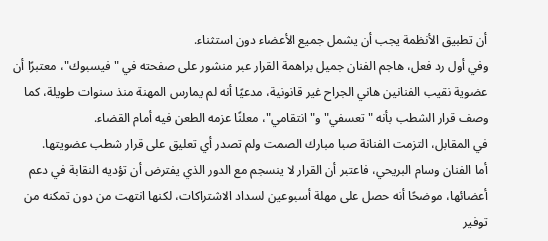أن تطبيق الأنظمة يجب أن يشمل جميع الأعضاء دون استثناء.
وفي أول رد فعل، هاجم الفنان جميل براهمة القرار عبر منشور على صفحته في "فيسبوك"، معتبرًا أن عضوية نقيب الفنانين هاني الجراح غير قانونية، مدعيًا أنه لم يمارس المهنة منذ سنوات طويلة، كما وصف قرار الشطب بأنه "تعسفي" و"انتقامي"، معلنًا عزمه الطعن فيه أمام القضاء.
في المقابل، التزمت الفنانة صبا مبارك الصمت ولم تصدر أي تعليق على قرار شطب عضويتها.
أما الفنان وسام البريحي، فاعتبر أن القرار لا ينسجم مع الدور الذي يفترض أن تؤديه النقابة في دعم أعضائها، موضحًا أنه حصل على مهلة أسبوعين لسداد الاشتراكات، لكنها انتهت من دون تمكنه من توفير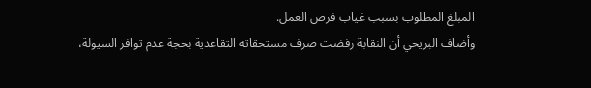المبلغ المطلوب بسبب غياب فرص العمل.
وأضاف البريحي أن النقابة رفضت صرف مستحقاته التقاعدية بحجة عدم توافر السيولة،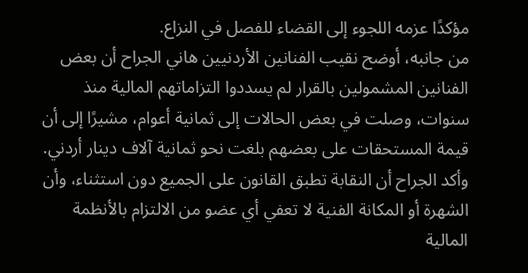مؤكدًا عزمه اللجوء إلى القضاء للفصل في النزاع.
من جانبه، أوضح نقيب الفنانين الأردنيين هاني الجراح أن بعض الفنانين المشمولين بالقرار لم يسددوا التزاماتهم المالية منذ سنوات، وصلت في بعض الحالات إلى ثمانية أعوام، مشيرًا إلى أن قيمة المستحقات على بعضهم بلغت نحو ثمانية آلاف دينار أردني.
وأكد الجراح أن النقابة تطبق القانون على الجميع دون استثناء، وأن الشهرة أو المكانة الفنية لا تعفي أي عضو من الالتزام بالأنظمة المالية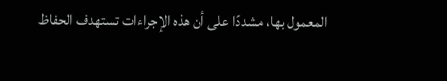المعمول بها، مشددًا على أن هذه الإجراءات تستهدف الحفاظ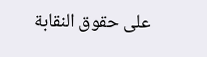على حقوق النقابة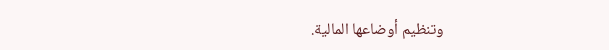وتنظيم أوضاعها المالية.